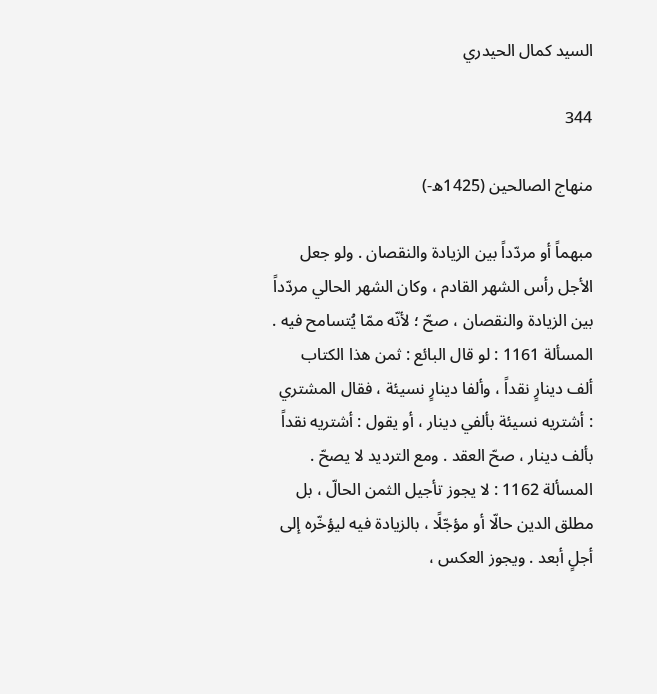السيد كمال الحيدري

344

منهاج الصالحين (1425ه-)

مبهماً أو مردّداً بين الزيادة والنقصان . ولو جعل الأجل رأس الشهر القادم ، وكان الشهر الحالي مردّداً بين الزيادة والنقصان ، صحّ ؛ لأنّه ممّا يُتسامح فيه . المسألة 1161 : لو قال البائع : ثمن هذا الكتاب ألف دينارٍ نقداً ، وألفا دينارٍ نسيئة ، فقال المشتري : أشتريه نسيئة بألفي دينار ، أو يقول : أشتريه نقداً بألف دينار ، صحّ العقد . ومع الترديد لا يصحّ . المسألة 1162 : لا يجوز تأجيل الثمن الحالّ ، بل مطلق الدين حالّا أو مؤجّلًا ، بالزيادة فيه ليؤخّره إلى أجلٍ أبعد . ويجوز العكس ،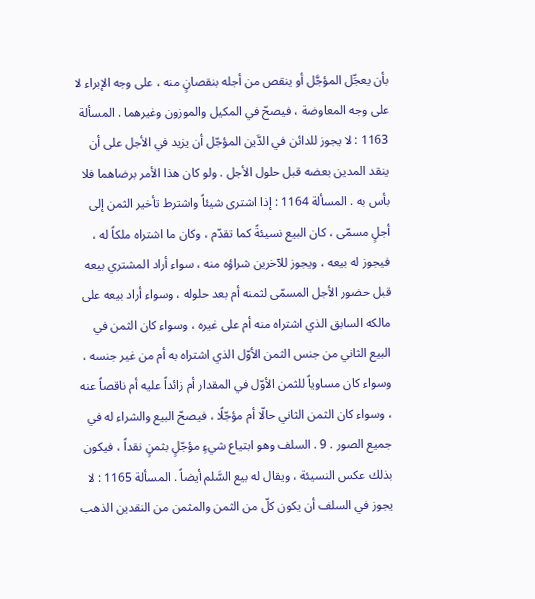بأن يعجِّل المؤجَّل أو ينقص من أجله بنقصانٍ منه ، على وجه الإبراء لا على وجه المعاوضة ، فيصحّ في المكيل والموزون وغيرهما . المسألة 1163 : لا يجوز للدائن في الدَّين المؤجّل أن يزيد في الأجل على أن ينقد المدين بعضه قبل حلول الأجل . ولو كان هذا الأمر برضاهما فلا بأس به . المسألة 1164 : إذا اشترى شيئاً واشترط تأخير الثمن إلى أجلٍ مسمّى ، كان البيع نسيئةً كما تقدّم ، وكان ما اشتراه ملكاً له ، فيجوز له بيعه ، ويجوز للآخرين شراؤه منه ، سواء أراد المشتري بيعه قبل حضور الأجل المسمّى لثمنه أم بعد حلوله ، وسواء أراد بيعه على مالكه السابق الذي اشتراه منه أم على غيره ، وسواء كان الثمن في البيع الثاني من جنس الثمن الأوّل الذي اشتراه به أم من غير جنسه ، وسواء كان مساوياً للثمن الأوّل في المقدار أم زائداً عليه أم ناقصاً عنه ، وسواء كان الثمن الثاني حالّا أم مؤجّلًا ، فيصحّ البيع والشراء له في جميع الصور . 9 . السلف وهو ابتياع شيءٍ مؤجّلٍ بثمنٍ نقداً ، فيكون بذلك عكس النسيئة ، ويقال له بيع السَّلم أيضاً . المسألة 1165 : لا يجوز في السلف أن يكون كلّ من الثمن والمثمن من النقدين الذهب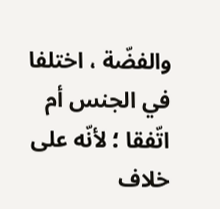والفضّة ، اختلفا في الجنس أم اتّفقا ؛ لأنّه على خلاف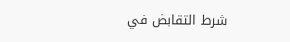شرط التقابض في